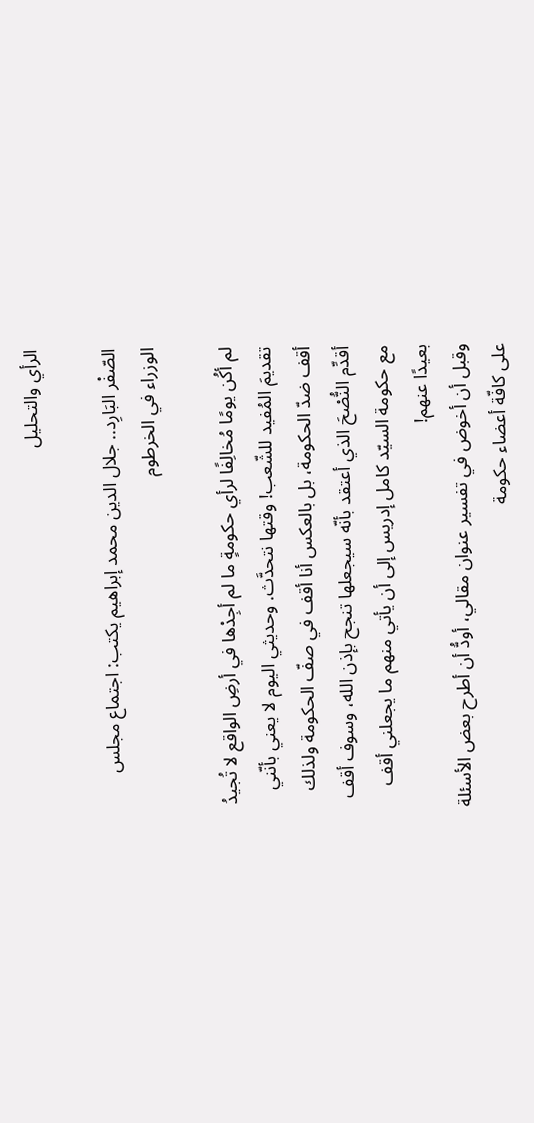الرأي والتحليل

الصّفْر البَارِد.. جلال الدين محمد إبراهيم يكتب: اجتماع مجلس الوزراء في الخرطوم

لم أكُن يومًا مُخالِفًا لرأي حكومةٍ ما لم أجِدْها في أرضِ الواقع لا تُجيدُ تقديمَ المُفيد للشّعب! وقتها نتحدَّث. وحديثي اليوم لا يعني بأنّني أقف ضدّ الحكومة، بل بالعكس أنا أقف في صفّ الحكومة ولذلك أقدِّم النُّصْحَ الذي أعتقد بأنّه سيجعلها تنجح بإذن الله، وسوف أقف مع حكومة السيّد كامل إدريس إلى أن يأتي منهم ما يجعلني أقف بعيدًا عنهم!
وقبل أن أخوض في تفسير عنوان مقالي، أودُّ أن أطرح بعض الأسئلة على كافّة أعضاء حكومة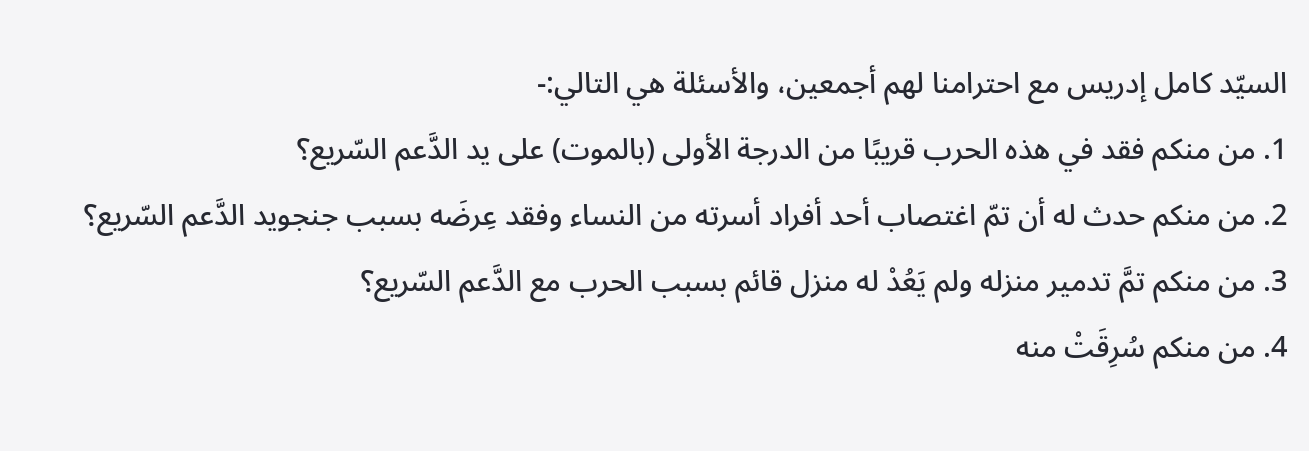السيّد كامل إدريس مع احترامنا لهم أجمعين، والأسئلة هي التالي:-
1. من منكم فقد في هذه الحرب قريبًا من الدرجة الأولى (بالموت) على يد الدَّعم السّريع؟
2. من منكم حدث له أن تمّ اغتصاب أحد أفراد أسرته من النساء وفقد عِرضَه بسبب جنجويد الدَّعم السّريع؟
3. من منكم تمَّ تدمير منزله ولم يَعُدْ له منزل قائم بسبب الحرب مع الدَّعم السّريع؟
4. من منكم سُرِقَتْ منه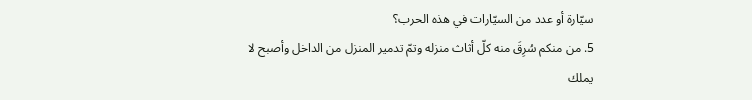سيّارة أو عدد من السيّارات في هذه الحرب؟
5. من منكم سُرِقَ منه كلّ أثاث منزله وتمّ تدمير المنزل من الداخل وأصبح لا يملك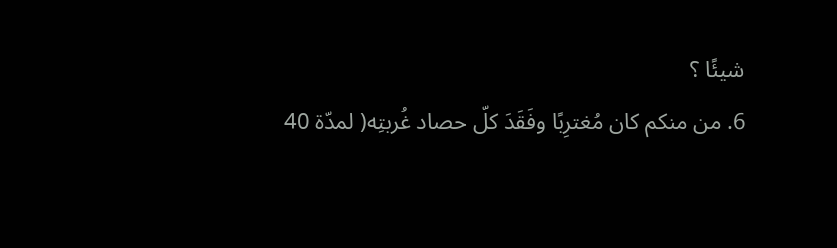شيئًا ؟
6. من منكم كان مُغترِبًا وفَقَدَ كلّ حصاد غُربتِه( لمدّة 40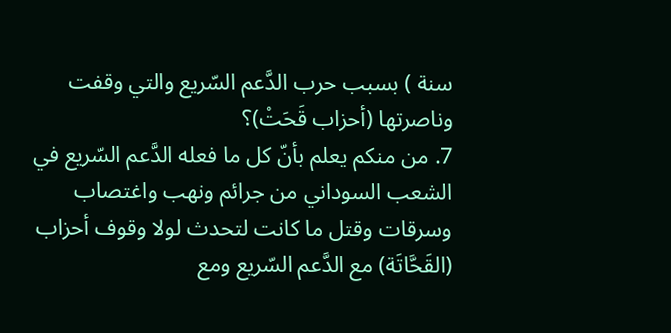سنة ) بسبب حرب الدَّعم السّريع والتي وقفت وناصرتها (أحزاب قَحَتْ)؟
7. من منكم يعلم بأنّ كل ما فعله الدَّعم السّريع في الشعب السوداني من جرائم ونهب واغتصاب وسرقات وقتل ما كانت لتحدث لولا وقوف أحزاب (القَحَّاتَة) مع الدَّعم السّريع ومع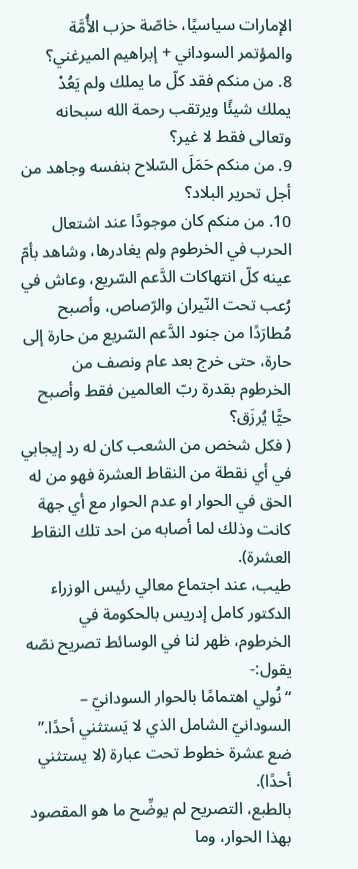الإمارات سياسيًا، خاصّة حزب الأُمَّة والمؤتمر السوداني + إبراهيم الميرغني؟
8. من منكم فقد كلّ ما يملك ولم يَعُدْ يملك شيئًا ويرتقب رحمة الله سبحانه وتعالى فقط لا غير؟
9. من منكم حَمَلَ السّلاح بنفسه وجاهد من أجل تحرير البلاد؟
10. من منكم كان موجودًا عند اشتعال الحرب في الخرطوم ولم يغادرها، وشاهد بأمّ عينه كلّ انتهاكات الدَّعم السّريع، وعاش في رُعب تحت النّيران والرّصاص، وأصبح مُطارَدًا من جنود الدَّعم السّريع من حارة إلى حارة، حتى خرج بعد عام ونصف من الخرطوم بقدرة ربّ العالمين فقط وأصبح حيًّا يُرزَق؟
( فكل شخص من الشعب كان له رد إيجابي في أي نقطة من النقاط العشرة فهو من له الحق في الحوار او عدم الحوار مع أي جهة كانت وذلك لما أصابه من احد تلك النقاط العشرة).
طيب، عند اجتماع معالي رئيس الوزراء الدكتور كامل إدريس بالحكومة في الخرطوم، ظهر لنا في الوسائط تصريح نصّه يقول:-
“نُولي اهتمامًا بالحوار السودانيّ – السودانيّ الشامل الذي لا يَستثني أحدًا.” ضع عشرة خطوط تحت عبارة (لا يستثني أحدًا).
بالطبع، التصريح لم يوضِّح ما هو المقصود بهذا الحوار، وما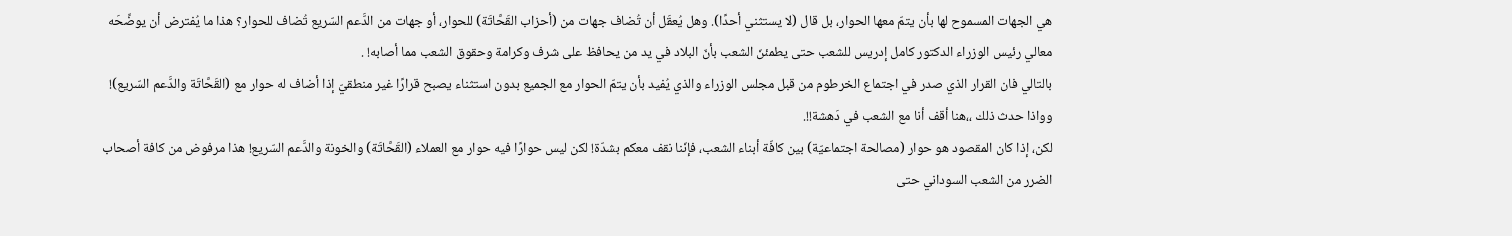هي الجهات المسموح لها بأن يتمّ معها الحوار، بل قال (لا يستثني أحدًا). وهل يُعقَل أن تُضاف جهات من (أحزاب القَحَّاتَة) للحوار، أو جهات من الدَّعم السّريع تُضاف للحوار؟ هذا ما يُفترض أن يوضِّحَه معالي رئيس الوزراء الدكتور كامل إدريس للشعب حتى يطمئنّ الشعب بأنّ البلاد في يد من يحافظ على شرف وكرامة وحقوق الشعب مما أصابه! .
بالتالي فان القرار الذي صدر في اجتماع الخرطوم من قبل مجلس الوزراء والذي يُفيد بأن يتمّ الحوار مع الجميع بدون استثناء يصبح قرارًا غير منطقيّ إذا أضاف له حوار مع (القَحَّاتَة والدَّعم السّريع)! وواذا حدث ذلك ،،هنا أقف أنا مع الشعب في دَهشة!!.
لكن، إذا كان المقصود هو حوار (مصالحة اجتماعيّة) بين كافّة أبناء الشعب، فإنّنا نقف معكم بشدّة! لكن ليس حوارًا فيه حوار مع العملاء (القَحَّاتَة) والخونة والدَّعم السّريع! هذا مرفوض من كافة أصحاب الضرر من الشعب السوداني حتى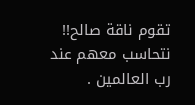تقوم ناقة صالح!! نتحاسب معهم عند رب العالمين .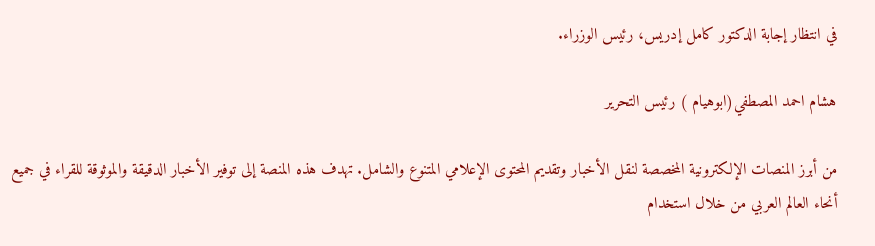في انتظار إجابة الدكتور كامل إدريس، رئيس الوزراء.

هشام احمد المصطفي(ابوهيام ) رئيس التحرير

من أبرز المنصات الإلكترونية المخصصة لنقل الأخبار وتقديم المحتوى الإعلامي المتنوع والشامل. تهدف هذه المنصة إلى توفير الأخبار الدقيقة والموثوقة للقراء في جميع أنحاء العالم العربي من خلال استخدام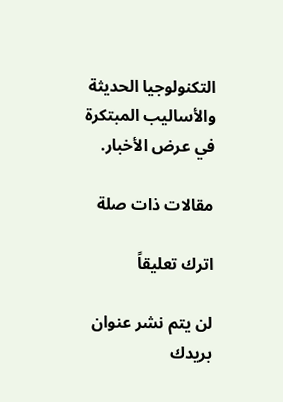التكنولوجيا الحديثة والأساليب المبتكرة في عرض الأخبار.

مقالات ذات صلة

اترك تعليقاً

لن يتم نشر عنوان بريدك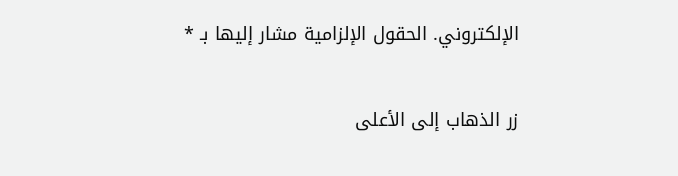الإلكتروني. الحقول الإلزامية مشار إليها بـ *

زر الذهاب إلى الأعلى